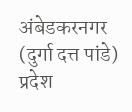अंबेडकरनगर (दुर्गा दत्त पांडे)
प्रदेश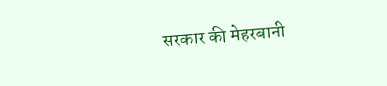सरकार की मेहरबानी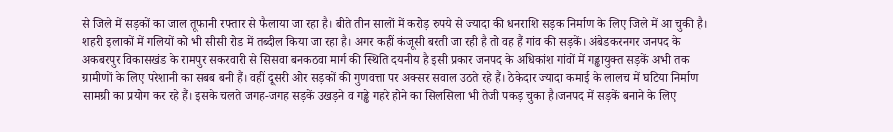से जिले में सड़कों का जाल तूफानी रफ्तार से फैलाया जा रहा है। बीते तीन सालों में करोड़ रुपये से ज्यादा की धनराशि सड़क निर्माण के लिए जिले में आ चुकी है। शहरी इलाकों में गलियों को भी सीसी रोड में तब्दील किया जा रहा है। अगर कहीं कंजूसी बरती जा रही है तो वह हैं गांव की सड़कें। अंबेडकरनगर जनपद के अकबरपुर विकासखंड के रामपुर सकरवारी से सिसवा बनकठवा मार्ग की स्थिति दयनीय है इसी प्रकार जनपद के अधिकांश गांवों में गड्ढायुक्त सड़कें अभी तक ग्रामीणों के लिए परेशानी का सबब बनी हैं। वहीं दूसरी ओर सड़कों की गुणवत्ता पर अक्सर सवाल उठते रहे हैं। ठेकेदार ज्यादा कमाई के लालच में घटिया निर्माण सामग्री का प्रयोग कर रहे हैं। इसके चलते जगह-जगह सड़कें उखड़ने व गड्ढे गहरे होने का सिलसिला भी तेजी पकड़ चुका है।जनपद में सड़कें बनाने के लिए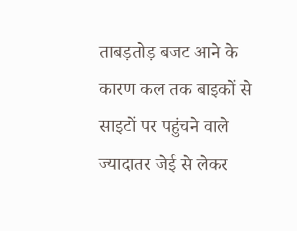ताबड़तोड़ बजट आने के कारण कल तक बाइकों से साइटों पर पहुंचने वाले ज्यादातर जेई से लेकर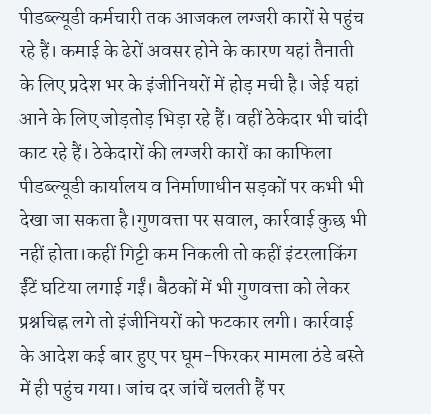पीडब्ल्यूडी कर्मचारी तक आजकल लग्जरी कारों से पहुंच रहे हैं। कमाई के ढेरों अवसर होने के कारण यहां तैनाती के लिए प्रदेश भर के इंजीनियरों में होड़ मची है। जेई यहां आने के लिए जोड़तोड़ भिड़ा रहे हैं। वहीं ठेकेदार भी चांदी काट रहे हैं। ठेकेदारों की लग्जरी कारों का काफिला पीडब्ल्यूडी कार्यालय व निर्माणाधीन सड़कों पर कभी भी देखा जा सकता है।गुणवत्ता पर सवाल, कार्रवाई कुछ भी नहीं होता।कहीं गिट्टी कम निकली तो कहीं इंटरलाकिंग ईंटें घटिया लगाई गईं। बैठकों में भी गुणवत्ता को लेकर प्रश्नचिह्न लगे तो इंजीनियरों को फटकार लगी। कार्रवाई के आदेश कई बार हुए पर घूम-फिरकर मामला ठंडे बस्ते में ही पहुंच गया। जांच दर जांचें चलती हैं पर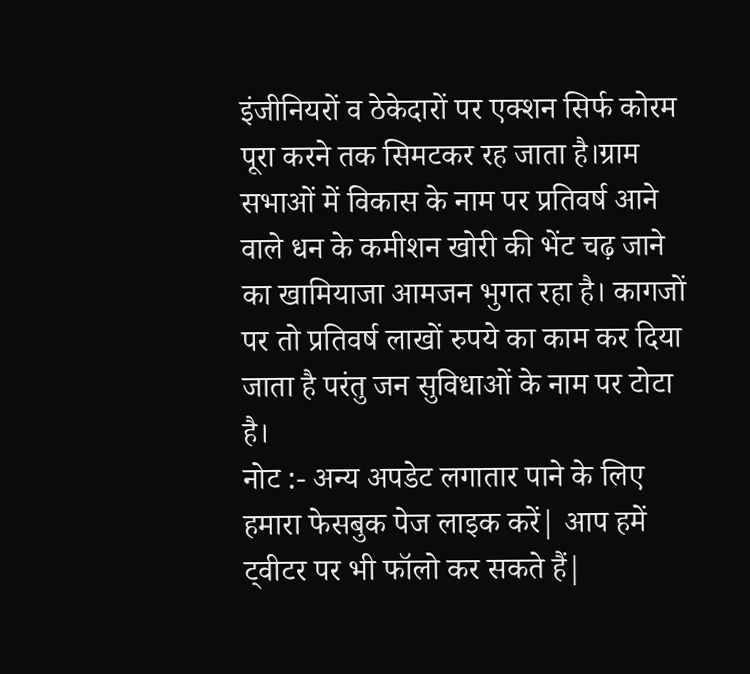इंजीनियरों व ठेकेदारों पर एक्शन सिर्फ कोरम पूरा करने तक सिमटकर रह जाता है।ग्राम सभाओं में विकास के नाम पर प्रतिवर्ष आने वाले धन के कमीशन खोरी की भेंट चढ़ जाने का खामियाजा आमजन भुगत रहा है। कागजों पर तो प्रतिवर्ष लाखों रुपये का काम कर दिया जाता है परंतु जन सुविधाओं के नाम पर टोटा है।
नोट :- अन्य अपडेट लगातार पाने के लिए हमारा फेसबुक पेज लाइक करें| आप हमें ट्वीटर पर भी फॉलो कर सकते हैं|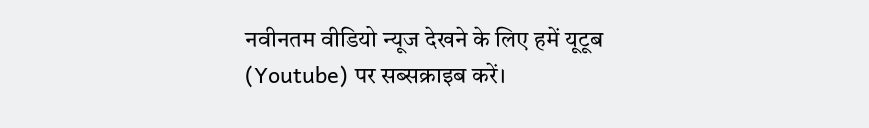नवीनतम वीडियो न्यूज देखने के लिए हमें यूटूब (Youtube) पर सब्सक्राइब करें।